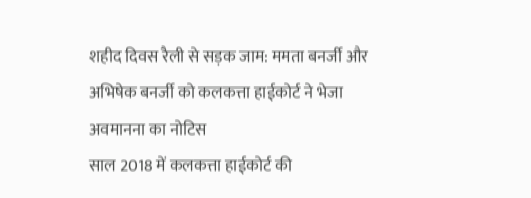शहीद दिवस रैली से सड़क जाम: ममता बनर्जी और अभिषेक बनर्जी को कलकत्ता हाईकोर्ट ने भेजा अवमानना का नोटिस
साल 2018 में कलकत्ता हाईकोर्ट की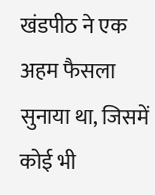खंडपीठ ने एक अहम फैसला सुनाया था, जिसमें कोई भी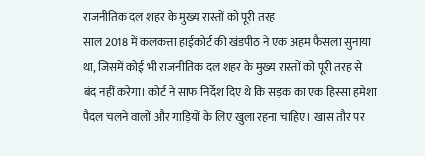राजनीतिक दल शहर के मुख्य रास्तों को पूरी तरह
साल 2018 में कलकत्ता हाईकोर्ट की खंडपीठ ने एक अहम फैसला सुनाया था, जिसमें कोई भी राजनीतिक दल शहर के मुख्य रास्तों को पूरी तरह से बंद नहीं करेगा। कोर्ट ने साफ निर्देश दिए थे कि सड़क का एक हिस्सा हमेशा पैदल चलने वालों और गाड़ियों के लिए खुला रहना चाहिए। खास तौर पर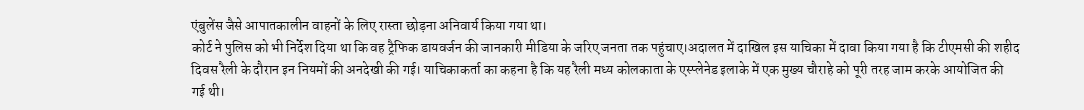एंबुलेंस जैसे आपातकालीन वाहनों के लिए रास्ता छोड़ना अनिवार्य किया गया था।
कोर्ट ने पुलिस को भी निर्देश दिया था कि वह ट्रैफिक डायवर्जन की जानकारी मीडिया के जरिए जनता तक पहुंचाए।अदालत में दाखिल इस याचिका में दावा किया गया है कि टीएमसी की शहीद दिवस रैली के दौरान इन नियमों की अनदेखी की गई। याचिकाकर्ता का कहना है कि यह रैली मध्य कोलकाता के एस्प्लेनेड इलाके में एक मुख्य चौराहे को पूरी तरह जाम करके आयोजित की गई थी।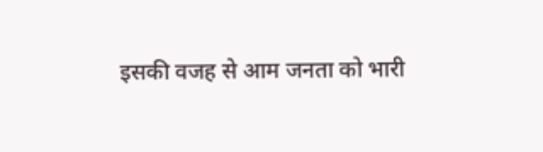इसकी वजह से आम जनता को भारी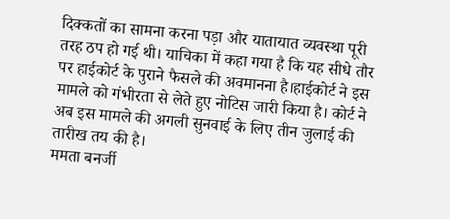दिक्कतों का सामना करना पड़ा और यातायात व्यवस्था पूरी तरह ठप हो गई थी। याचिका में कहा गया है कि यह सीधे तौर पर हाईकोर्ट के पुराने फैसले की अवमानना है।हाईकोर्ट ने इस मामले को गंभीरता से लेते हुए नोटिस जारी किया है। कोर्ट ने अब इस मामले की अगली सुनवाई के लिए तीन जुलाई की तारीख तय की है।
ममता बनर्जी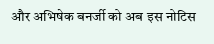और अभिषेक बनर्जी को अब इस नोटिस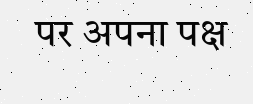पर अपना पक्ष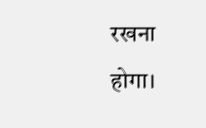रखना होगा।